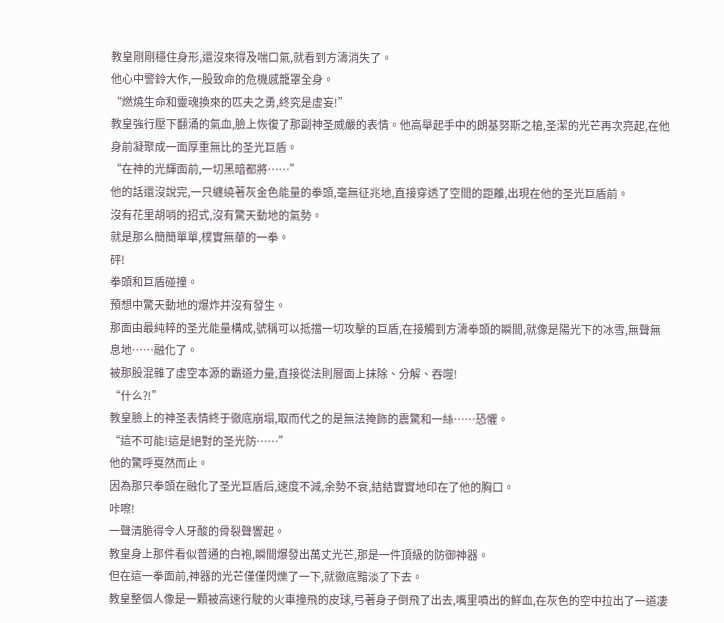教皇剛剛穩住身形,還沒來得及喘口氣,就看到方濤消失了。
他心中警鈴大作,一股致命的危機感籠罩全身。
“燃燒生命和靈魂換來的匹夫之勇,終究是虛妄!”
教皇強行壓下翻涌的氣血,臉上恢復了那副神圣威嚴的表情。他高舉起手中的朗基努斯之槍,圣潔的光芒再次亮起,在他身前凝聚成一面厚重無比的圣光巨盾。
“在神的光輝面前,一切黑暗都將……”
他的話還沒說完,一只纏繞著灰金色能量的拳頭,毫無征兆地,直接穿透了空間的距離,出現在他的圣光巨盾前。
沒有花里胡哨的招式,沒有驚天動地的氣勢。
就是那么簡簡單單,樸實無華的一拳。
砰!
拳頭和巨盾碰撞。
預想中驚天動地的爆炸并沒有發生。
那面由最純粹的圣光能量構成,號稱可以抵擋一切攻擊的巨盾,在接觸到方濤拳頭的瞬間,就像是陽光下的冰雪,無聲無息地……融化了。
被那股混雜了虛空本源的霸道力量,直接從法則層面上抹除、分解、吞噬!
“什么?!”
教皇臉上的神圣表情終于徹底崩塌,取而代之的是無法掩飾的震驚和一絲……恐懼。
“這不可能!這是絕對的圣光防……”
他的驚呼戛然而止。
因為那只拳頭在融化了圣光巨盾后,速度不減,余勢不衰,結結實實地印在了他的胸口。
咔嚓!
一聲清脆得令人牙酸的骨裂聲響起。
教皇身上那件看似普通的白袍,瞬間爆發出萬丈光芒,那是一件頂級的防御神器。
但在這一拳面前,神器的光芒僅僅閃爍了一下,就徹底黯淡了下去。
教皇整個人像是一顆被高速行駛的火車撞飛的皮球,弓著身子倒飛了出去,嘴里噴出的鮮血,在灰色的空中拉出了一道凄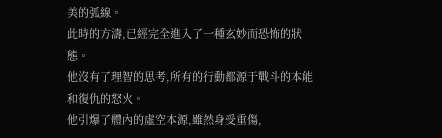美的弧線。
此時的方濤,已經完全進入了一種玄妙而恐怖的狀態。
他沒有了理智的思考,所有的行動都源于戰斗的本能和復仇的怒火。
他引爆了體內的虛空本源,雖然身受重傷,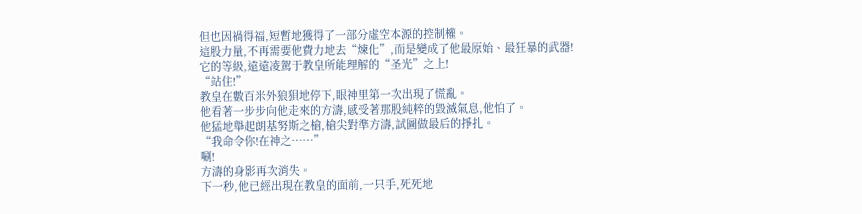但也因禍得福,短暫地獲得了一部分虛空本源的控制權。
這股力量,不再需要他費力地去“煉化”,而是變成了他最原始、最狂暴的武器!
它的等級,遠遠凌駕于教皇所能理解的“圣光”之上!
“站住!”
教皇在數百米外狼狽地停下,眼神里第一次出現了慌亂。
他看著一步步向他走來的方濤,感受著那股純粹的毀滅氣息,他怕了。
他猛地舉起朗基努斯之槍,槍尖對準方濤,試圖做最后的掙扎。
“我命令你!在神之……”
唰!
方濤的身影再次消失。
下一秒,他已經出現在教皇的面前,一只手,死死地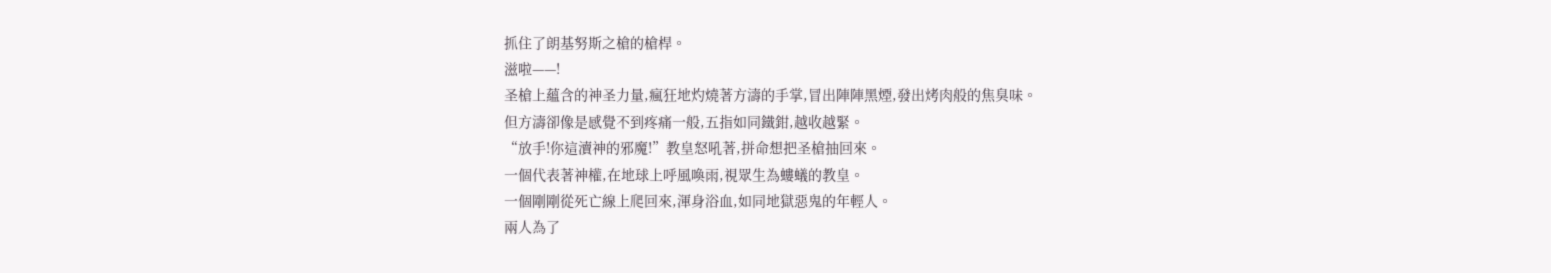抓住了朗基努斯之槍的槍桿。
滋啦——!
圣槍上蘊含的神圣力量,瘋狂地灼燒著方濤的手掌,冒出陣陣黑煙,發出烤肉般的焦臭味。
但方濤卻像是感覺不到疼痛一般,五指如同鐵鉗,越收越緊。
“放手!你這瀆神的邪魔!”教皇怒吼著,拼命想把圣槍抽回來。
一個代表著神權,在地球上呼風喚雨,視眾生為螻蟻的教皇。
一個剛剛從死亡線上爬回來,渾身浴血,如同地獄惡鬼的年輕人。
兩人為了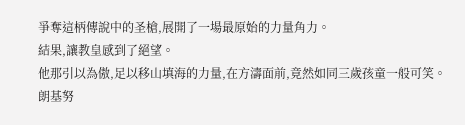爭奪這柄傳說中的圣槍,展開了一場最原始的力量角力。
結果,讓教皇感到了絕望。
他那引以為傲,足以移山填海的力量,在方濤面前,竟然如同三歲孩童一般可笑。
朗基努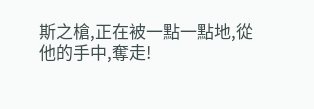斯之槍,正在被一點一點地,從他的手中,奪走!